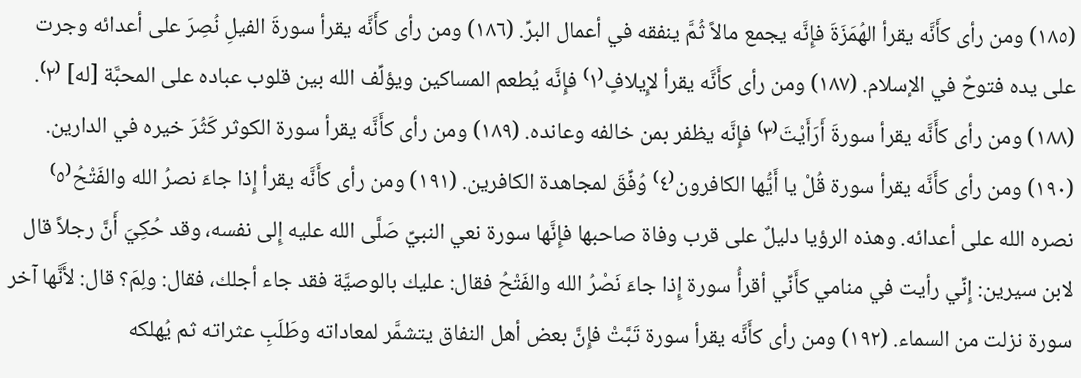(١٨٥) ومن رأى كأَنَّه يقرأ الهُمَزَةَ فإِنَّه يجمع مالاً ثُمَّ ينفقه في أعمال البرِّ. (١٨٦) ومن رأى كأَنَّه يقرأ سورةَ الفيلِ نُصِرَ على أعدائه وجرت على يده فتوحٌ في الإسلام. (١٨٧) ومن رأى كأَنَّه يقرأ لإِيلافٍ⁽١⁾ فإِنَّه يُطعم المساكين ويؤلِّف الله بين قلوب عباده على المحبَّة [له] ⁽٢⁾. (١٨٨) ومن رأى كأَنَّه يقرأ سورةَ أَرَأَيْتَ⁽٣⁾ فإِنَّه يظفر بمن خالفه وعانده. (١٨٩) ومن رأى كأَنَّه يقرأ سورة الكوثر كَثُرَ خيره في الدارين. (١٩٠) ومن رأى كأَنَّه يقرأ سورة قُلْ يا أَيُّها الكافرون⁽٤⁾ وُفِّقَ لمجاهدة الكافرين. (١٩١) ومن رأى كأَنَّه يقرأ إِذا جاءَ نصرُ الله والفَتْحُ⁽٥⁾ نصره الله على أعدائه. وهذه الرؤيا دليلٌ على قرب وفاة صاحبها فإِنَّها سورة نعي النبيِّ صَلَّى الله عليه إِلى نفسه، وقد حُكِيَ أَنَّ رجلاً قال لابن سيرين: إِنِّي رأيت في منامي كأَنِّي أقرأُ سورة إِذا جاءَ نَصْرُ الله والفَتْحُ فقال: عليك بالوصيَّة فقد جاء أجلك، فقال: ولِمَ؟ قال: لأَنَّها آخر سورة نزلت من السماء. (١٩٢) ومن رأى كأَنَّه يقرأ سورة تَبَّتْ فإِنَّ بعض أهل النفاق يتشمَّر لمعاداته وطَلَبِ عثراته ثم يُهلكه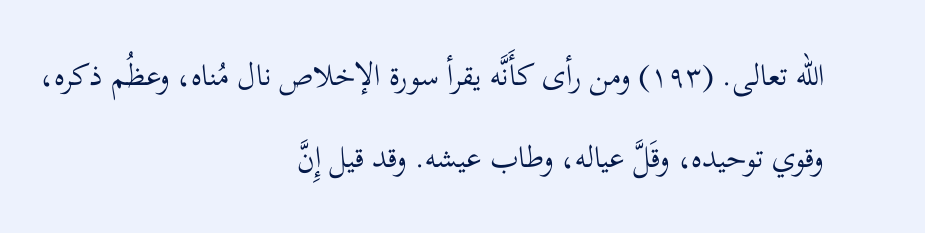الله تعالى. (١٩٣) ومن رأى كأَنَّه يقرأ سورة الإخلاص نال مُناه، وعظُم ذكره، وقوي توحيده، وقَلَّ عياله، وطاب عيشه. وقد قيل إِنَّ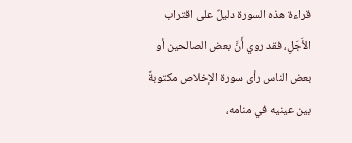قراءة هذه السورة دليلٌ على اقتراب الأَجَلِ، فقد روي أَنَّ بعض الصالحين أو بعض الناس رأى سورة الإخلاص مكتوبةً بين عينيه في منامه،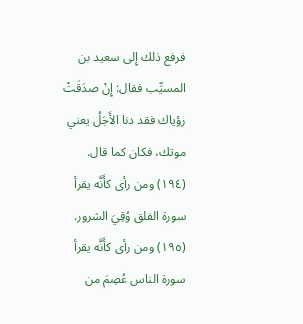فرفع ذلك إِلى سعيد بن المسيِّب فقال: إِنْ صدَقَتْ رؤياك فقد دنا الأَجَلُ يعني موتك، فكان كما قال. (١٩٤) ومن رأى كأَنَّه يقرأ سورة الفلق وُقِيَ الشرور. (١٩٥) ومن رأى كأَنَّه يقرأ سورة الناس عُصِمَ من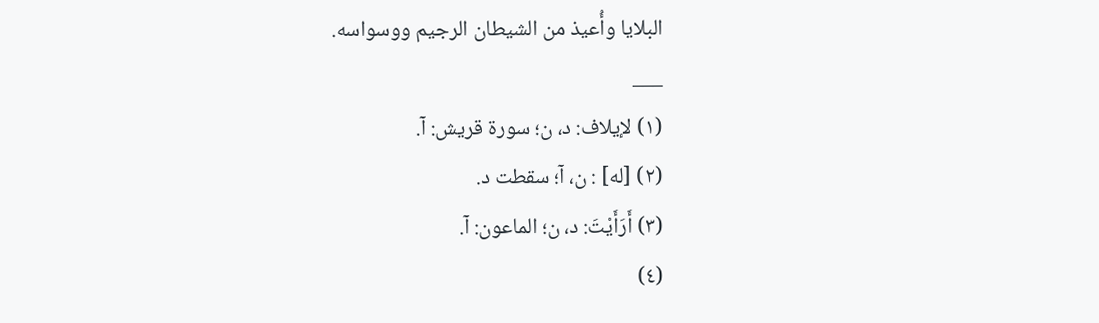البلايا وأُعيذ من الشيطان الرجيم ووسواسه.
___
(١) لإيلاف: د، ن؛ سورة قريش: آ.
(٢) [له] : ن، آ؛ سقطت د.
(٣) أَرَأَيْتَ: د، ن؛ الماعون: آ.
(٤)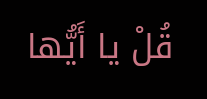قُلْ يا أَيُّها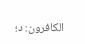الكافرون: د؛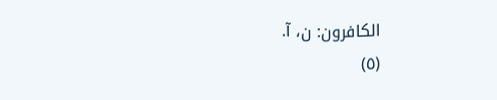الكافرون: ن، آ.
(٥)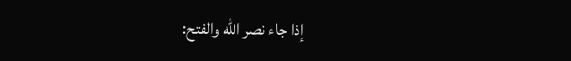إذا جاء نصر الله والفتح: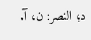د؛ النصر: ن، آ.